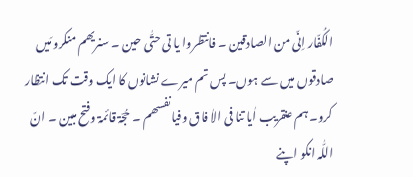الکُفّار اِنّی من الصادقین ۔ فانتظروا یا تی حتّٰی حین ۔ سنریھم منکرو مَیں صادقوں میں سے ہوں۔ پس تم میرے نشانوں کا ایک وقت تک انتظار کرو۔ ہم عنقریب اٰیا تنا فی الاٰ فاق وفیانفسھم ۔ حُجّۃ قائمۃ وفتح مبین ۔ انّ اللّٰہ انکو اپنے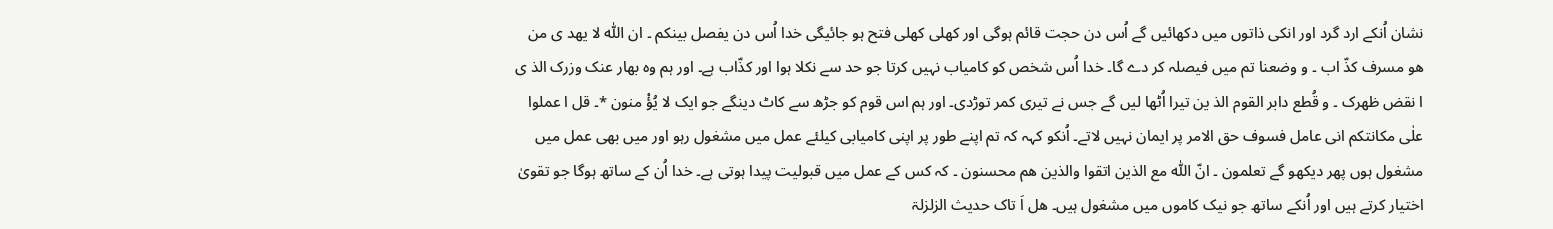نشان اُنکے ارد گرد اور انکی ذاتوں میں دکھائیں گے اُس دن حجت قائم ہوگی اور کھلی کھلی فتح ہو جائیگی خدا اُس دن یفصل بینکم ۔ ان اللّٰہ لا یھد ی من ھو مسرف کذّ اب ۔ و وضعنا تم میں فیصلہ کر دے گا۔ خدا اُس شخص کو کامیاب نہیں کرتا جو حد سے نکلا ہوا اور کذّاب ہے۔ اور ہم وہ بھار عنک وزرک الذ ی ا نقض ظھرک ۔ و قُطع دابر القوم الذ ین تیرا اُٹھا لیں گے جس نے تیری کمر توڑدی۔ اور ہم اس قوم کو جڑھ سے کاٹ دینگے جو ایک لا یُؤْ منون *۔ قل ا عملوا علٰی مکانتکم انی عامل فسوف حق الامر پر ایمان نہیں لاتے۔ اُنکو کہہ کہ تم اپنے طور پر اپنی کامیابی کیلئے عمل میں مشغول رہو اور میں بھی عمل میں مشغول ہوں پھر دیکھو گے تعلمون ۔ انّ اللّٰہ مع الذین اتقوا والذین ھم محسنون ۔ کہ کس کے عمل میں قبولیت پیدا ہوتی ہے۔ خدا اُن کے ساتھ ہوگا جو تقویٰ اختیار کرتے ہیں اور اُنکے ساتھ جو نیک کاموں میں مشغول ہیں۔ ھل اَ تاک حدیث الزلزلۃ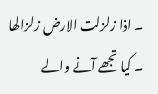۔ اذا زلزلت الارض زلزالھا ۔ کیا تجھے آنے والے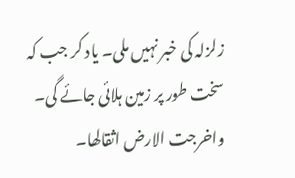زلزلہ کی خبر نہیں ملی۔ یاد کر جب کہ سخت طور پر زمین ہلائی جائے گی۔ واخرجت الارض اثقالھا۔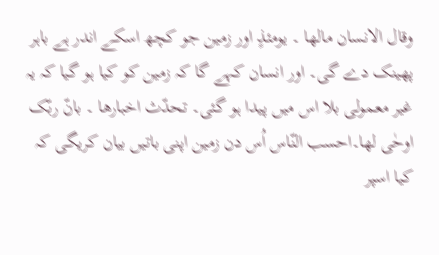وقال الانسان مالھا ۔ یومئذٍ اور زمین جو کچھ اسکے اندر ہے باہر پھینک دے گی۔ اور انسان کہے گا کہ زمین کو کیا ہو گیا کہ یہ غیر معمولی بلا اس میں پیدا ہو گئی۔ تحدّث اخبارھا ۔ بانّ ربّک اوحٰی لھا۔احسب النّاس اُس دن زمین اپنی باتیں بیان کریگی کہ کیا اسپر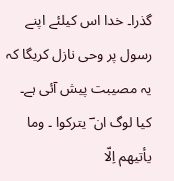گذرا۔ خدا اس کیلئے اپنے رسول پر وحی نازل کریگا کہ یہ مصیبت پیش آئی ہے۔ کیا لوگ ان ؔ یترکوا ۔ وما یأتیھم اِلّا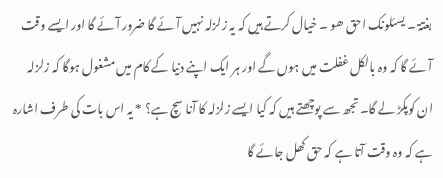بغتۃ ۔ یسئلونک احق ھو ۔ خیال کرتے ہیں کہ یہ زلزلہ نہیں آئے گا ضرور آئے گا اور ایسے وقت آئے گا کہ وہ بالکل غفلت میں ہوں گے اور ہر ایک اپنے دنیا کے کام میں مشغول ہوگا کہ زلزلہ ان کوپکڑ لے گا۔ تجھ سے پوچھتے ہیں کہ کیا ایسے زلزلہ کا آنا سچ ہے؟ * یہ اس بات کی طرف اشارہ ہے کہ وہ وقت آتا ہے کہ حق کھل جائے گا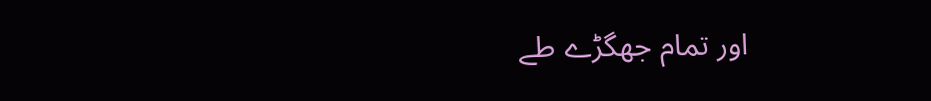اور تمام جھگڑے طے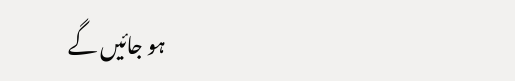ہو جائیں گے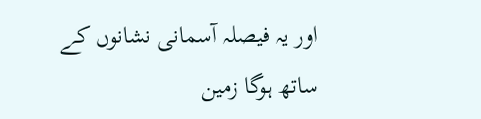اور یہ فیصلہ آسمانی نشانوں کے ساتھ ہوگا زمین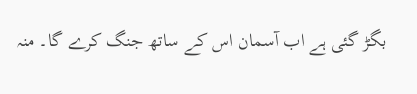بگڑ گئی ہے اب آسمان اس کے ساتھ جنگ کرے گا۔ منہ